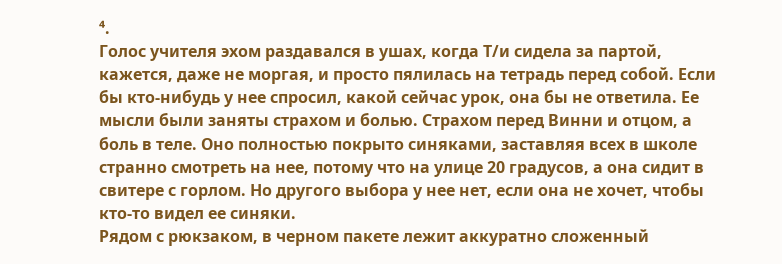⁴.
Голос учителя эхом раздавался в ушах, когда Т/и сидела за партой, кажется, даже не моргая, и просто пялилась на тетрадь перед собой. Если бы кто-нибудь у нее спросил, какой сейчас урок, она бы не ответила. Ее мысли были заняты страхом и болью. Страхом перед Винни и отцом, а боль в теле. Оно полностью покрыто синяками, заставляя всех в школе странно смотреть на нее, потому что на улице 20 градусов, а она сидит в свитере с горлом. Но другого выбора у нее нет, если она не хочет, чтобы кто-то видел ее синяки.
Рядом с рюкзаком, в черном пакете лежит аккуратно сложенный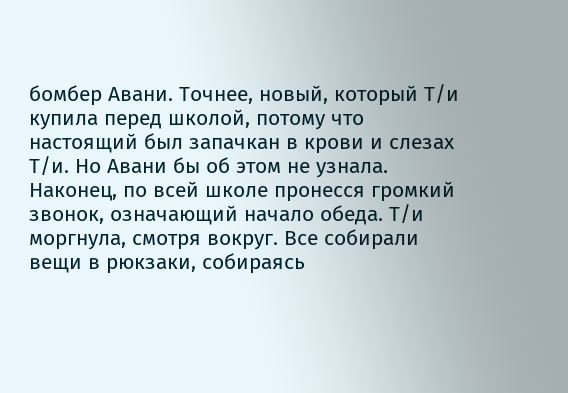бомбер Авани. Точнее, новый, который Т/и купила перед школой, потому что настоящий был запачкан в крови и слезах Т/и. Но Авани бы об этом не узнала.
Наконец, по всей школе пронесся громкий звонок, означающий начало обеда. Т/и моргнула, смотря вокруг. Все собирали вещи в рюкзаки, собираясь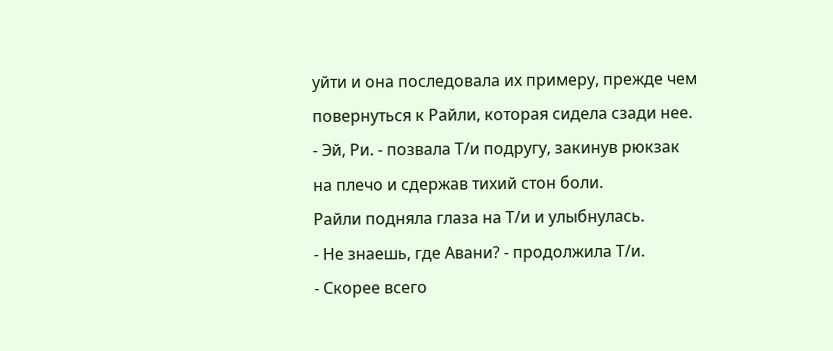уйти и она последовала их примеру, прежде чем повернуться к Райли, которая сидела сзади нее.
- Эй, Ри. - позвала Т/и подругу, закинув рюкзак на плечо и сдержав тихий стон боли.
Райли подняла глаза на Т/и и улыбнулась.
- Не знаешь, где Авани? - продолжила Т/и.
- Скорее всего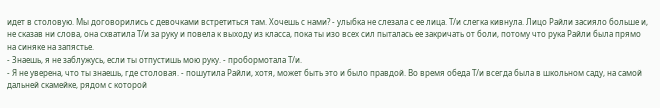идет в столовую. Мы договорились с девочками встретиться там. Хочешь с нами? - улыбка не слезала с ее лица. Т/и слегка кивнула. Лицо Райли засияло больше и, не сказав ни слова, она схватила Т/и за руку и повела к выходу из класса, пока ты изо всех сил пыталась ее закричать от боли, потому что рука Райли была прямо на синяке на запястье.
- Знаешь, я не заблужусь, если ты отпустишь мою руку. - пробормотала Т/и.
- Я не уверена, что ты знаешь, где столовая. - пошутила Райли, хотя, может быть это и было правдой. Во время обеда Т/и всегда была в школьном саду, на самой дальней скамейке, рядом с которой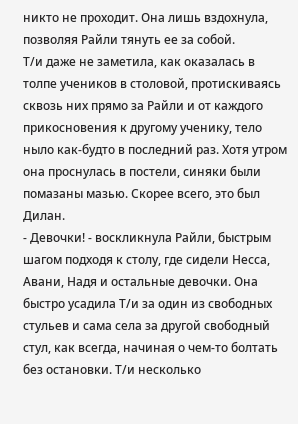никто не проходит. Она лишь вздохнула, позволяя Райли тянуть ее за собой.
Т/и даже не заметила, как оказалась в толпе учеников в столовой, протискиваясь сквозь них прямо за Райли и от каждого прикосновения к другому ученику, тело ныло как-будто в последний раз. Хотя утром она проснулась в постели, синяки были помазаны мазью. Скорее всего, это был Дилан.
- Девочки! - воскликнула Райли, быстрым шагом подходя к столу, где сидели Несса, Авани, Надя и остальные девочки. Она быстро усадила Т/и за один из свободных стульев и сама села за другой свободный стул, как всегда, начиная о чем-то болтать без остановки. Т/и несколько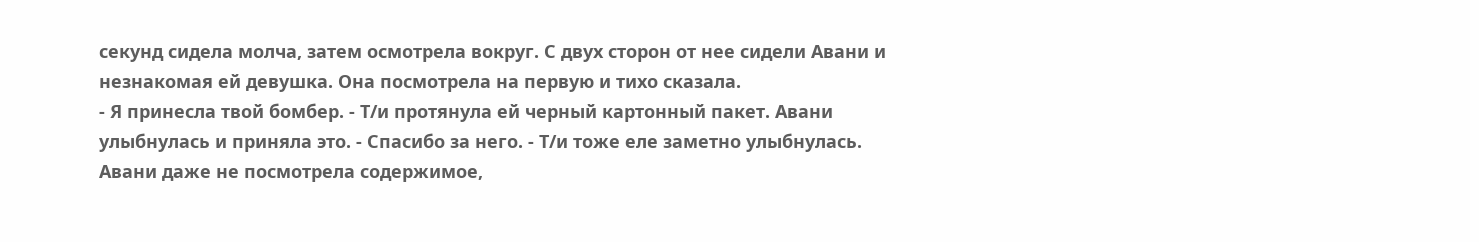секунд сидела молча, затем осмотрела вокруг. С двух сторон от нее сидели Авани и незнакомая ей девушка. Она посмотрела на первую и тихо сказала.
- Я принесла твой бомбер. - Т/и протянула ей черный картонный пакет. Авани улыбнулась и приняла это. - Спасибо за него. - Т/и тоже еле заметно улыбнулась.
Авани даже не посмотрела содержимое,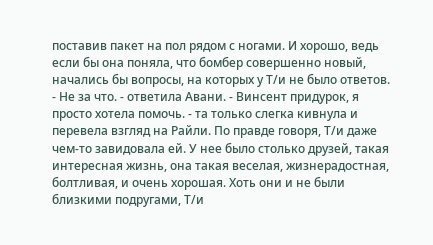поставив пакет на пол рядом с ногами. И хорошо, ведь если бы она поняла, что бомбер совершенно новый, начались бы вопросы, на которых у Т/и не было ответов.
- Не за что. - ответила Авани. - Винсент придурок, я просто хотела помочь. - та только слегка кивнула и перевела взгляд на Райли. По правде говоря, Т/и даже чем-то завидовала ей. У нее было столько друзей, такая интересная жизнь, она такая веселая, жизнерадостная, болтливая, и очень хорошая. Хоть они и не были близкими подругами, Т/и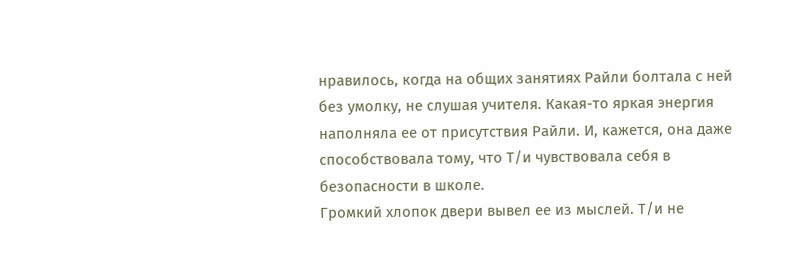нравилось, когда на общих занятиях Райли болтала с ней без умолку, не слушая учителя. Какая-то яркая энергия наполняла ее от присутствия Райли. И, кажется, она даже способствовала тому, что Т/и чувствовала себя в безопасности в школе.
Громкий хлопок двери вывел ее из мыслей. Т/и не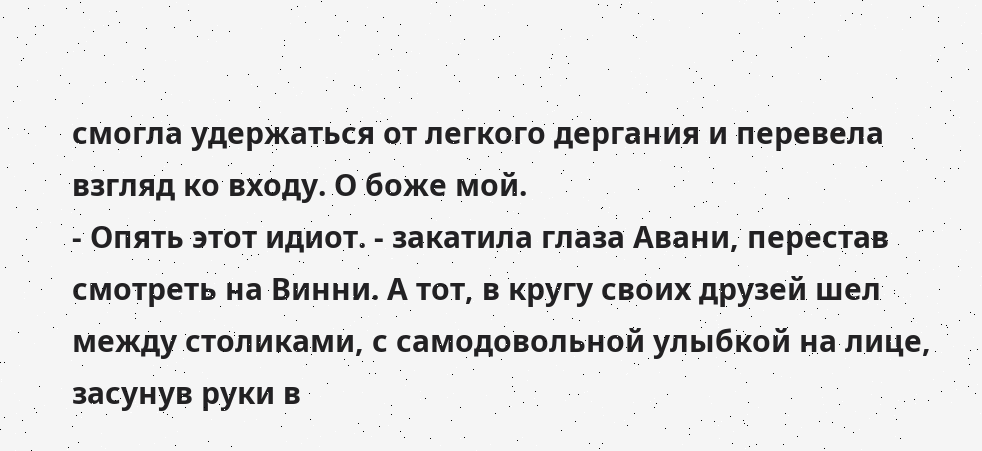смогла удержаться от легкого дергания и перевела взгляд ко входу. О боже мой.
- Опять этот идиот. - закатила глаза Авани, перестав смотреть на Винни. А тот, в кругу своих друзей шел между столиками, с самодовольной улыбкой на лице, засунув руки в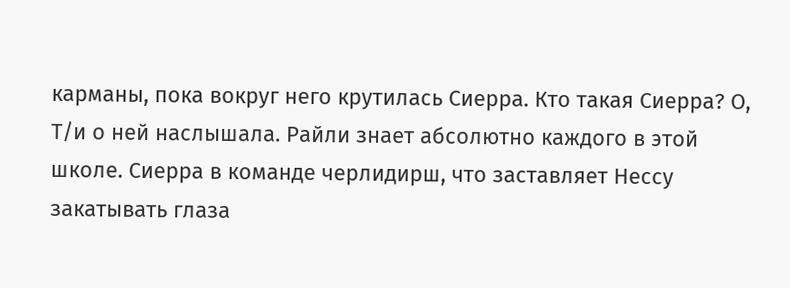карманы, пока вокруг него крутилась Сиерра. Кто такая Сиерра? О, Т/и о ней наслышала. Райли знает абсолютно каждого в этой школе. Сиерра в команде черлидирш, что заставляет Нессу закатывать глаза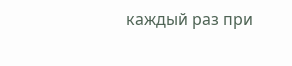каждый раз при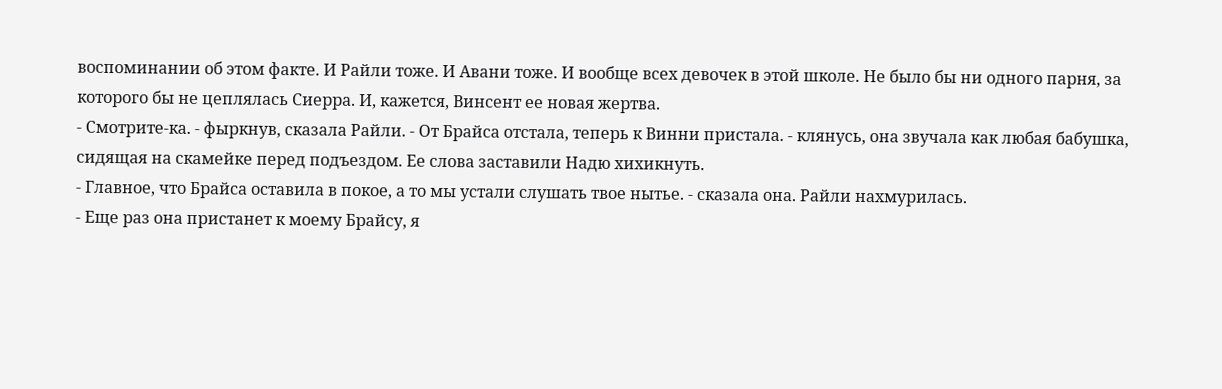воспоминании об этом факте. И Райли тоже. И Авани тоже. И вообще всех девочек в этой школе. Не было бы ни одного парня, за которого бы не цеплялась Сиерра. И, кажется, Винсент ее новая жертва.
- Смотрите-ка. - фыркнув, сказала Райли. - От Брайса отстала, теперь к Винни пристала. - клянусь, она звучала как любая бабушка, сидящая на скамейке перед подъездом. Ее слова заставили Надю хихикнуть.
- Главное, что Брайса оставила в покое, а то мы устали слушать твое нытье. - сказала она. Райли нахмурилась.
- Еще раз она пристанет к моему Брайсу, я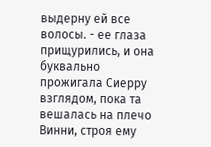выдерну ей все волосы. - ее глаза прищурились, и она буквально прожигала Сиерру взглядом, пока та вешалась на плечо Винни, строя ему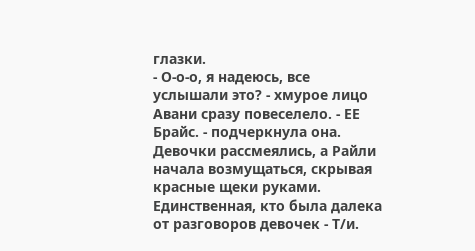глазки.
- О-о-о, я надеюсь, все услышали это? - хмурое лицо Авани сразу повеселело. - ЕЕ Брайс. - подчеркнула она. Девочки рассмеялись, а Райли начала возмущаться, скрывая красные щеки руками.
Единственная, кто была далека от разговоров девочек - Т/и.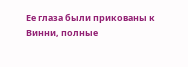Ее глаза были прикованы к Винни, полные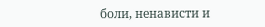боли, ненависти и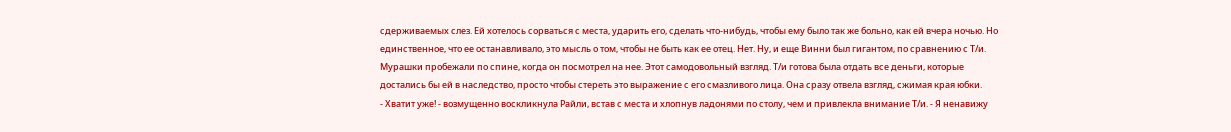сдерживаемых слез. Ей хотелось сорваться с места, ударить его, сделать что-нибудь, чтобы ему было так же больно, как ей вчера ночью. Но единственное, что ее останавливало, это мысль о том, чтобы не быть как ее отец. Нет. Ну, и еще Винни был гигантом, по сравнению с Т/и.
Мурашки пробежали по спине, когда он посмотрел на нее. Этот самодовольный взгляд. Т/и готова была отдать все деньги, которые достались бы ей в наследство, просто чтобы стереть это выражение с его смазливого лица. Она сразу отвела взгляд, сжимая края юбки.
- Хватит уже! - возмущенно воскликнула Райли, встав с места и хлопнув ладонями по столу, чем и привлекла внимание Т/и. - Я ненавижу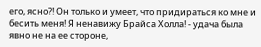его, ясно?! Он только и умеет, что придираться ко мне и бесить меня! Я ненавижу Брайса Холла! - удача была явно не на ее стороне,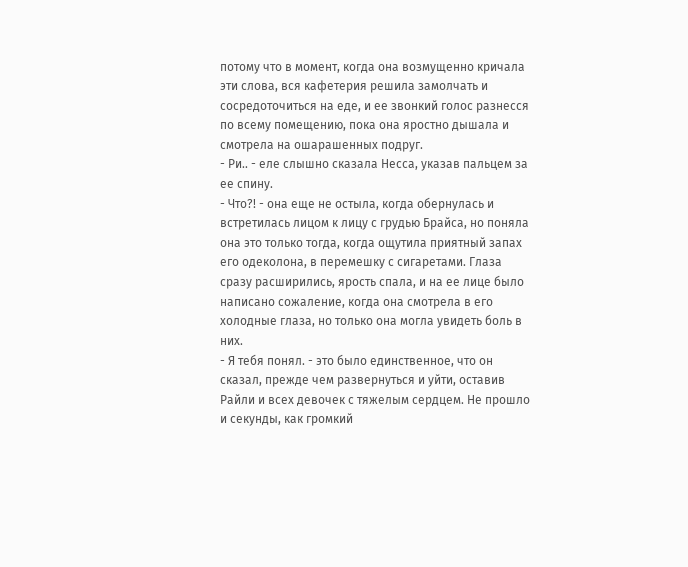потому что в момент, когда она возмущенно кричала эти слова, вся кафетерия решила замолчать и сосредоточиться на еде, и ее звонкий голос разнесся по всему помещению, пока она яростно дышала и смотрела на ошарашенных подруг.
- Ри.. - еле слышно сказала Несса, указав пальцем за ее спину.
- Что?! - она еще не остыла, когда обернулась и встретилась лицом к лицу с грудью Брайса, но поняла она это только тогда, когда ощутила приятный запах его одеколона, в перемешку с сигаретами. Глаза сразу расширились, ярость спала, и на ее лице было написано сожаление, когда она смотрела в его холодные глаза, но только она могла увидеть боль в них.
- Я тебя понял. - это было единственное, что он сказал, прежде чем развернуться и уйти, оставив Райли и всех девочек с тяжелым сердцем. Не прошло и секунды, как громкий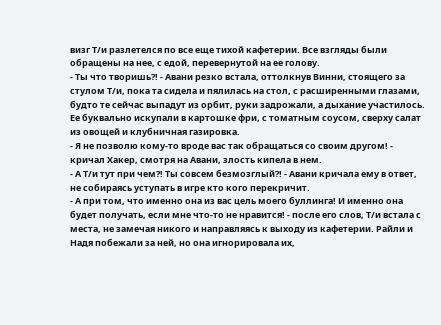визг Т/и разлетелся по все еще тихой кафетерии. Все взгляды были обращены на нее, с едой, перевернутой на ее голову.
- Ты что творишь?! - Авани резко встала, оттолкнув Винни, стоящего за стулом Т/и, пока та сидела и пялилась на стол, с расширенными глазами, будто те сейчас выпадут из орбит, руки задрожали, а дыхание участилось. Ее буквально искупали в картошке фри, с томатным соусом, сверху салат из овощей и клубничная газировка.
- Я не позволю кому-то вроде вас так обращаться со своим другом! - кричал Хакер, смотря на Авани, злость кипела в нем.
- А Т/и тут при чем?! Ты совсем безмозглый?! - Авани кричала ему в ответ, не собираясь уступать в игре кто кого перекричит.
- А при том, что именно она из вас цель моего буллинга! И именно она будет получать, если мне что-то не нравится! - после его слов, Т/и встала с места, не замечая никого и направляясь к выходу из кафетерии. Райли и Надя побежали за ней, но она игнорировала их,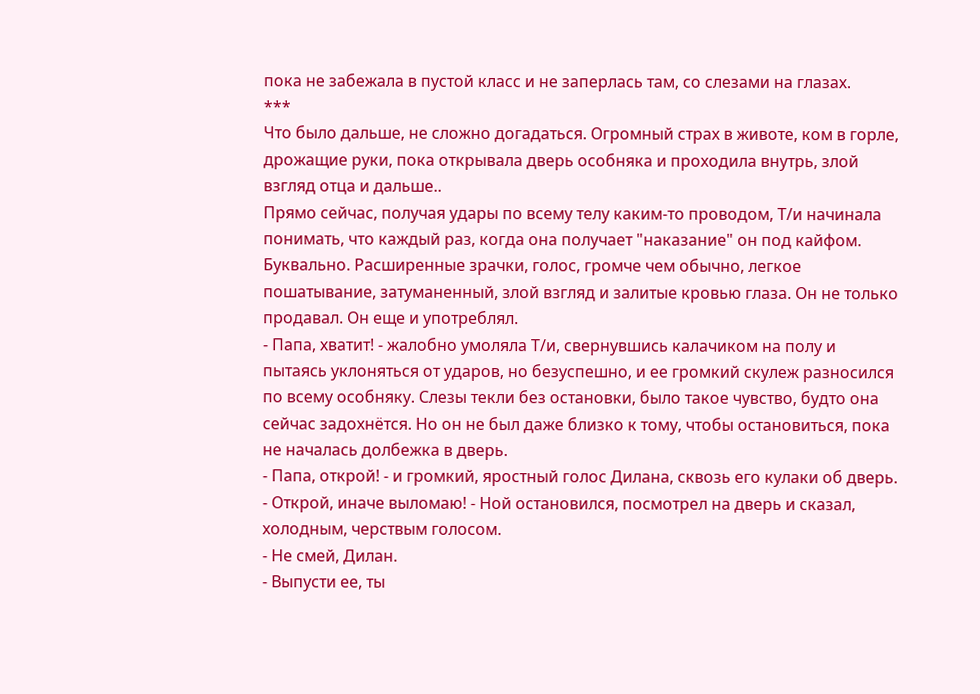пока не забежала в пустой класс и не заперлась там, со слезами на глазах.
***
Что было дальше, не сложно догадаться. Огромный страх в животе, ком в горле, дрожащие руки, пока открывала дверь особняка и проходила внутрь, злой взгляд отца и дальше..
Прямо сейчас, получая удары по всему телу каким-то проводом, Т/и начинала понимать, что каждый раз, когда она получает "наказание" он под кайфом. Буквально. Расширенные зрачки, голос, громче чем обычно, легкое пошатывание, затуманенный, злой взгляд и залитые кровью глаза. Он не только продавал. Он еще и употреблял.
- Папа, хватит! - жалобно умоляла Т/и, свернувшись калачиком на полу и пытаясь уклоняться от ударов, но безуспешно, и ее громкий скулеж разносился по всему особняку. Слезы текли без остановки, было такое чувство, будто она сейчас задохнётся. Но он не был даже близко к тому, чтобы остановиться, пока не началась долбежка в дверь.
- Папа, открой! - и громкий, яростный голос Дилана, сквозь его кулаки об дверь. - Открой, иначе выломаю! - Ной остановился, посмотрел на дверь и сказал, холодным, черствым голосом.
- Не смей, Дилан.
- Выпусти ее, ты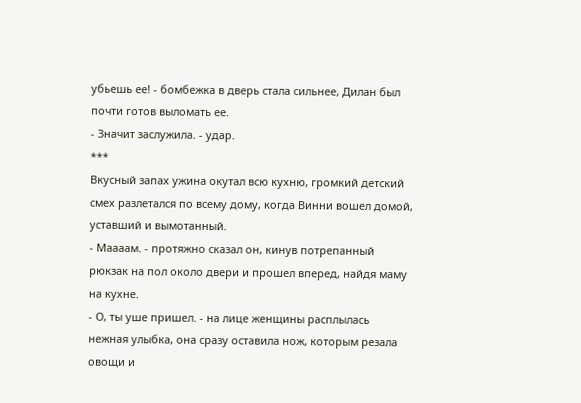убьешь ее! - бомбежка в дверь стала сильнее, Дилан был почти готов выломать ее.
- Значит заслужила. - удар.
***
Вкусный запах ужина окутал всю кухню, громкий детский смех разлетался по всему дому, когда Винни вошел домой, уставший и вымотанный.
- Маааам. - протяжно сказал он, кинув потрепанный рюкзак на пол около двери и прошел вперед, найдя маму на кухне.
- О, ты уше пришел. - на лице женщины расплылась нежная улыбка, она сразу оставила нож, которым резала овощи и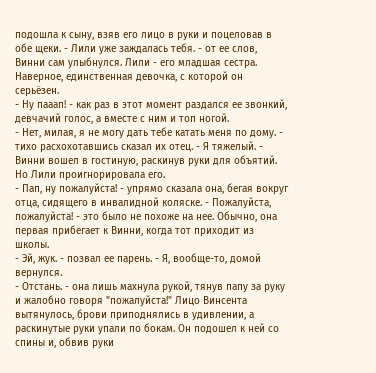подошла к сыну, взяв его лицо в руки и поцеловав в обе щеки. - Лили уже заждалась тебя. - от ее слов, Винни сам улыбнулся. Лили - его младшая сестра. Наверное, единственная девочка, с которой он серьёзен.
- Ну пааап! - как раз в этот момент раздался ее звонкий, девчачий голос, а вместе с ним и топ ногой.
- Нет, милая, я не могу дать тебе катать меня по дому. - тихо расхохотавшись сказал их отец. - Я тяжелый. - Винни вошел в гостиную, раскинув руки для объятий. Но Лили проигнорировала его.
- Пап, ну пожалуйста! - упрямо сказала она, бегая вокруг отца, сидящего в инвалидной коляске. - Пожалуйста, пожалуйста! - это было не похоже на нее. Обычно, она первая прибегает к Винни, когда тот приходит из школы.
- Эй, жук. - позвал ее парень. - Я, вообще-то, домой вернулся.
- Отстань. - она лишь махнула рукой, тянув папу за руку и жалобно говоря "пожалуйста!" Лицо Винсента вытянулось, брови приподнялись в удивлении, а раскинутые руки упали по бокам. Он подошел к ней со спины и, обвив руки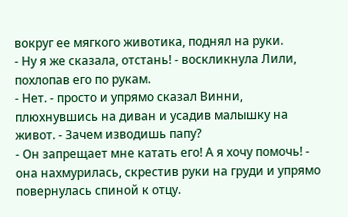вокруг ее мягкого животика, поднял на руки.
- Ну я же сказала, отстань! - воскликнула Лили, похлопав его по рукам.
- Нет. - просто и упрямо сказал Винни, плюхнувшись на диван и усадив малышку на живот. - Зачем изводишь папу?
- Он запрещает мне катать его! А я хочу помочь! - она нахмурилась, скрестив руки на груди и упрямо повернулась спиной к отцу.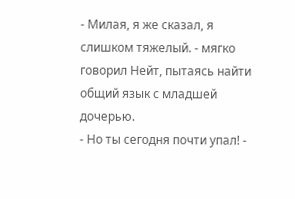- Милая, я же сказал, я слишком тяжелый. - мягко говорил Нейт, пытаясь найти общий язык с младшей дочерью.
- Но ты сегодня почти упал! -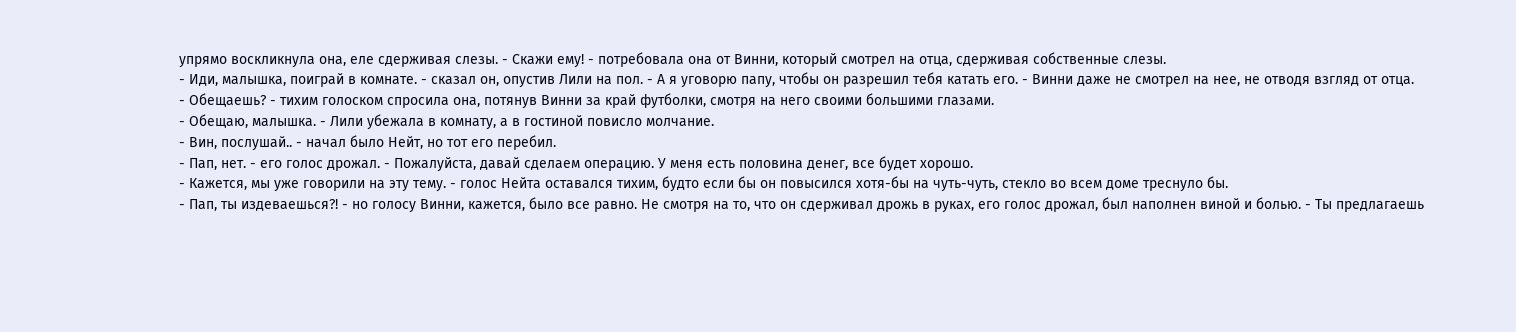упрямо воскликнула она, еле сдерживая слезы. - Скажи ему! - потребовала она от Винни, который смотрел на отца, сдерживая собственные слезы.
- Иди, малышка, поиграй в комнате. - сказал он, опустив Лили на пол. - А я уговорю папу, чтобы он разрешил тебя катать его. - Винни даже не смотрел на нее, не отводя взгляд от отца.
- Обещаешь? - тихим голоском спросила она, потянув Винни за край футболки, смотря на него своими большими глазами.
- Обещаю, малышка. - Лили убежала в комнату, а в гостиной повисло молчание.
- Вин, послушай.. - начал было Нейт, но тот его перебил.
- Пап, нет. - его голос дрожал. - Пожалуйста, давай сделаем операцию. У меня есть половина денег, все будет хорошо.
- Кажется, мы уже говорили на эту тему. - голос Нейта оставался тихим, будто если бы он повысился хотя-бы на чуть-чуть, стекло во всем доме треснуло бы.
- Пап, ты издеваешься?! - но голосу Винни, кажется, было все равно. Не смотря на то, что он сдерживал дрожь в руках, его голос дрожал, был наполнен виной и болью. - Ты предлагаешь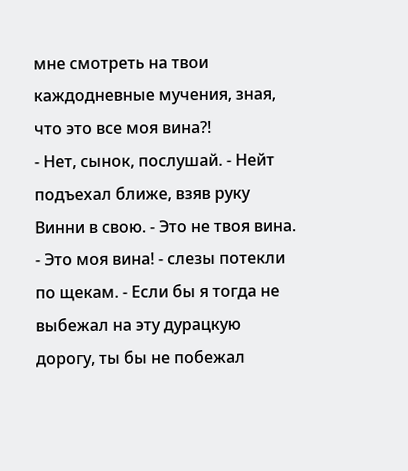мне смотреть на твои каждодневные мучения, зная, что это все моя вина?!
- Нет, сынок, послушай. - Нейт подъехал ближе, взяв руку Винни в свою. - Это не твоя вина.
- Это моя вина! - слезы потекли по щекам. - Если бы я тогда не выбежал на эту дурацкую дорогу, ты бы не побежал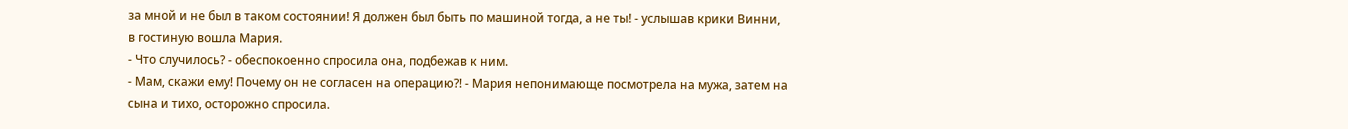за мной и не был в таком состоянии! Я должен был быть по машиной тогда, а не ты! - услышав крики Винни, в гостиную вошла Мария.
- Что случилось? - обеспокоенно спросила она, подбежав к ним.
- Мам, скажи ему! Почему он не согласен на операцию?! - Мария непонимающе посмотрела на мужа, затем на сына и тихо, осторожно спросила.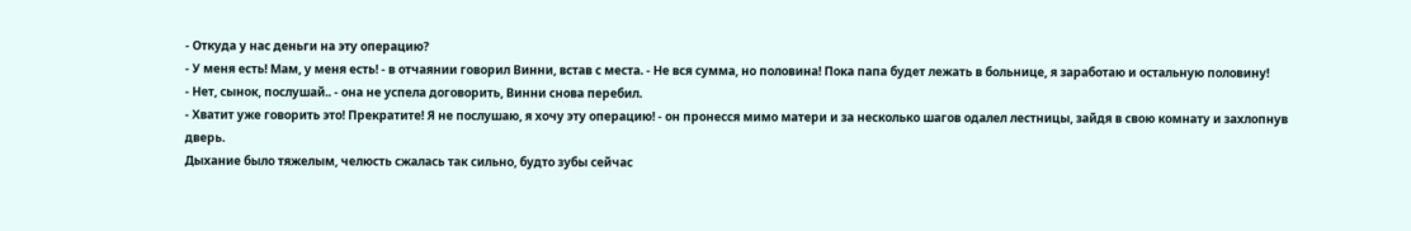- Откуда у нас деньги на эту операцию?
- У меня есть! Мам, у меня есть! - в отчаянии говорил Винни, встав с места. - Не вся сумма, но половина! Пока папа будет лежать в больнице, я заработаю и остальную половину!
- Нет, сынок, послушай.. - она не успела договорить, Винни снова перебил.
- Хватит уже говорить это! Прекратите! Я не послушаю, я хочу эту операцию! - он пронесся мимо матери и за несколько шагов одалел лестницы, зайдя в свою комнату и захлопнув дверь.
Дыхание было тяжелым, челюсть сжалась так сильно, будто зубы сейчас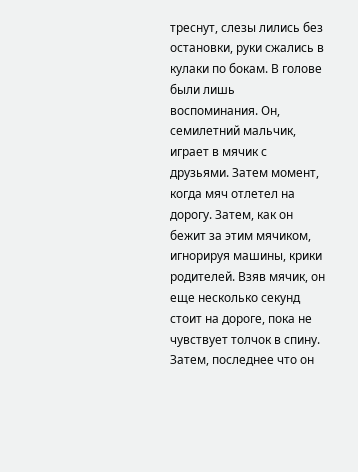треснут, слезы лились без остановки, руки сжались в кулаки по бокам. В голове были лишь воспоминания. Он, семилетний мальчик, играет в мячик с друзьями. Затем момент, когда мяч отлетел на дорогу. Затем, как он бежит за этим мячиком, игнорируя машины, крики родителей. Взяв мячик, он еще несколько секунд стоит на дороге, пока не чувствует толчок в спину. Затем, последнее что он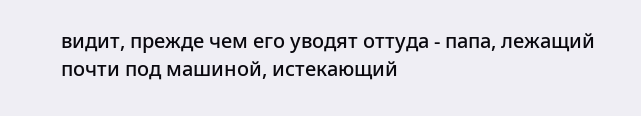видит, прежде чем его уводят оттуда - папа, лежащий почти под машиной, истекающий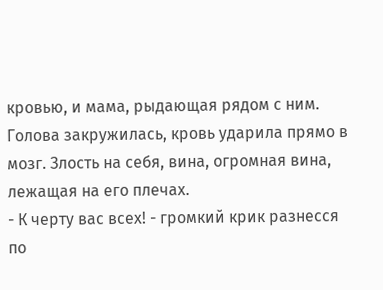кровью, и мама, рыдающая рядом с ним.
Голова закружилась, кровь ударила прямо в мозг. Злость на себя, вина, огромная вина, лежащая на его плечах.
- К черту вас всех! - громкий крик разнесся по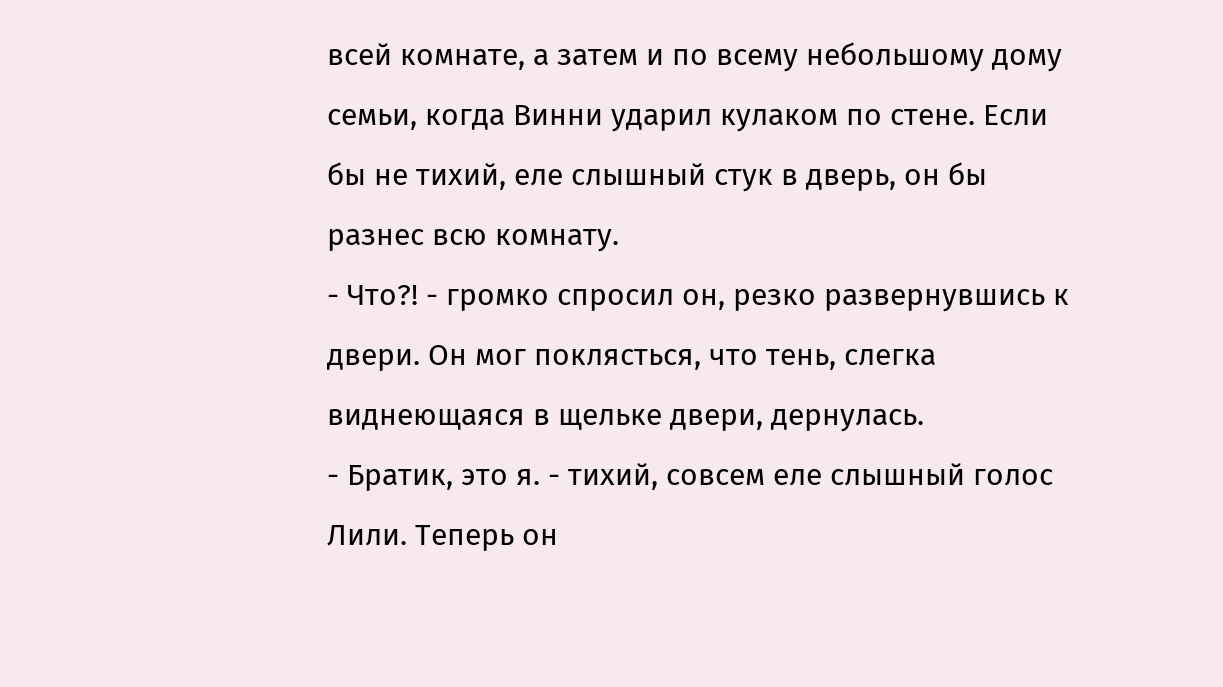всей комнате, а затем и по всему небольшому дому семьи, когда Винни ударил кулаком по стене. Если бы не тихий, еле слышный стук в дверь, он бы разнес всю комнату.
- Что?! - громко спросил он, резко развернувшись к двери. Он мог поклясться, что тень, слегка виднеющаяся в щельке двери, дернулась.
- Братик, это я. - тихий, совсем еле слышный голос Лили. Теперь он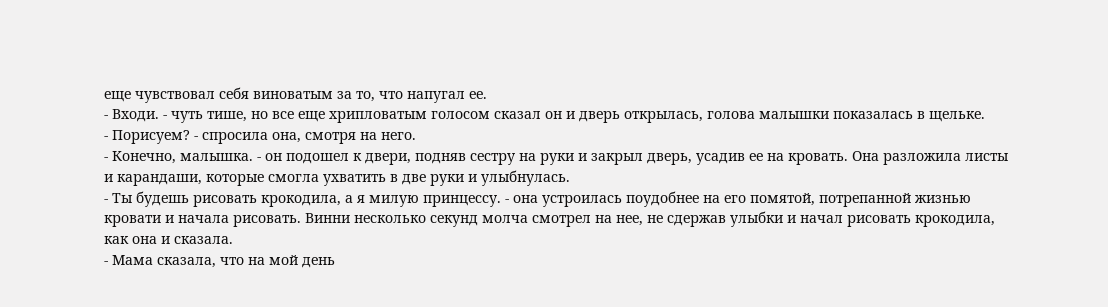еще чувствовал себя виноватым за то, что напугал ее.
- Входи. - чуть тише, но все еще хрипловатым голосом сказал он и дверь открылась, голова малышки показалась в щельке.
- Порисуем? - спросила она, смотря на него.
- Конечно, малышка. - он подошел к двери, подняв сестру на руки и закрыл дверь, усадив ее на кровать. Она разложила листы и карандаши, которые смогла ухватить в две руки и улыбнулась.
- Ты будешь рисовать крокодила, а я милую принцессу. - она устроилась поудобнее на его помятой, потрепанной жизнью кровати и начала рисовать. Винни несколько секунд молча смотрел на нее, не сдержав улыбки и начал рисовать крокодила, как она и сказала.
- Мама сказала, что на мой день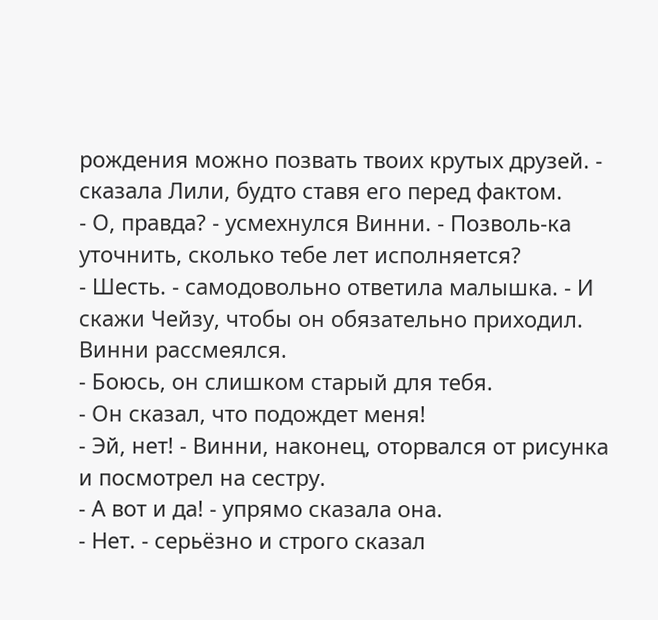рождения можно позвать твоих крутых друзей. - сказала Лили, будто ставя его перед фактом.
- О, правда? - усмехнулся Винни. - Позволь-ка уточнить, сколько тебе лет исполняется?
- Шесть. - самодовольно ответила малышка. - И скажи Чейзу, чтобы он обязательно приходил.
Винни рассмеялся.
- Боюсь, он слишком старый для тебя.
- Он сказал, что подождет меня!
- Эй, нет! - Винни, наконец, оторвался от рисунка и посмотрел на сестру.
- А вот и да! - упрямо сказала она.
- Нет. - серьёзно и строго сказал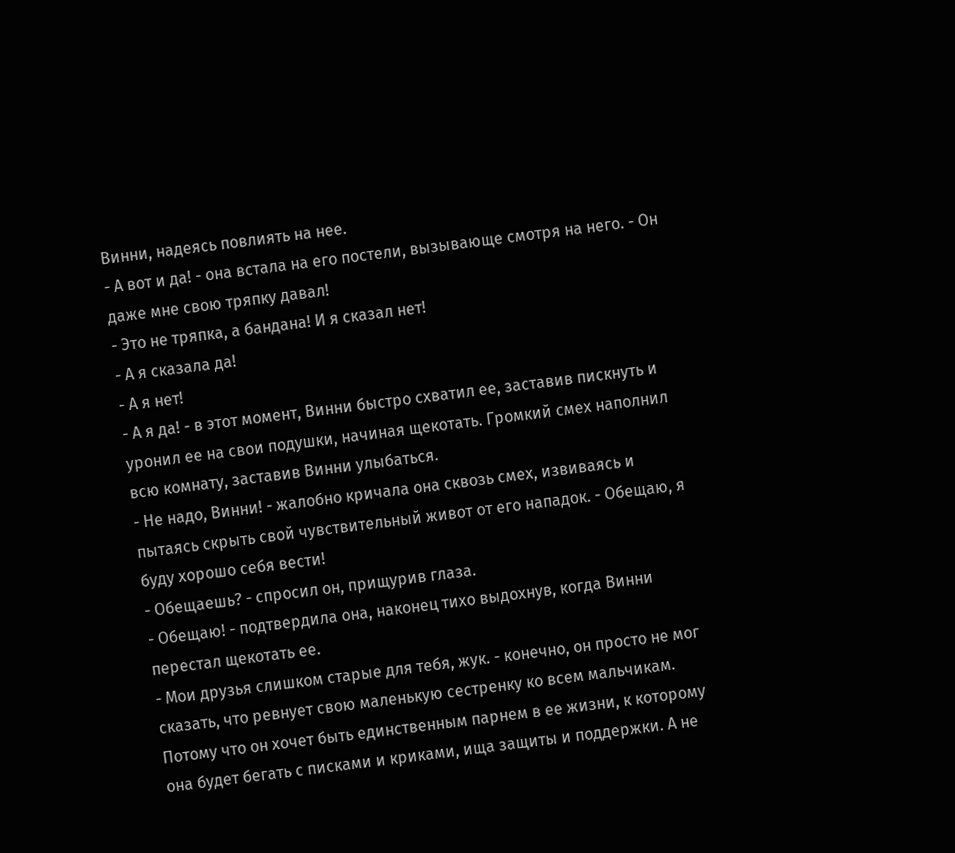Винни, надеясь повлиять на нее.
- А вот и да! - она встала на его постели, вызывающе смотря на него. - Он даже мне свою тряпку давал!
- Это не тряпка, а бандана! И я сказал нет!
- А я сказала да!
- А я нет!
- А я да! - в этот момент, Винни быстро схватил ее, заставив пискнуть и уронил ее на свои подушки, начиная щекотать. Громкий смех наполнил всю комнату, заставив Винни улыбаться.
- Не надо, Винни! - жалобно кричала она сквозь смех, извиваясь и пытаясь скрыть свой чувствительный живот от его нападок. - Обещаю, я буду хорошо себя вести!
- Обещаешь? - спросил он, прищурив глаза.
- Обещаю! - подтвердила она, наконец тихо выдохнув, когда Винни перестал щекотать ее.
- Мои друзья слишком старые для тебя, жук. - конечно, он просто не мог сказать, что ревнует свою маленькую сестренку ко всем мальчикам. Потому что он хочет быть единственным парнем в ее жизни, к которому она будет бегать с писками и криками, ища защиты и поддержки. А не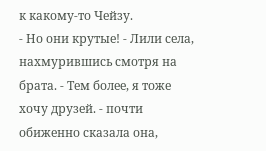к какому-то Чейзу.
- Но они крутые! - Лили села, нахмурившись смотря на брата. - Тем более, я тоже хочу друзей. - почти обиженно сказала она,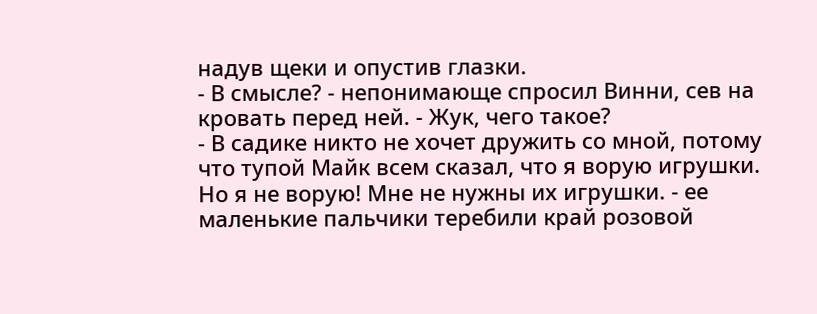надув щеки и опустив глазки.
- В смысле? - непонимающе спросил Винни, сев на кровать перед ней. - Жук, чего такое?
- В садике никто не хочет дружить со мной, потому что тупой Майк всем сказал, что я ворую игрушки. Но я не ворую! Мне не нужны их игрушки. - ее маленькие пальчики теребили край розовой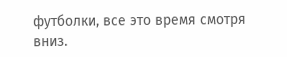футболки, все это время смотря вниз.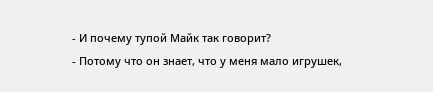- И почему тупой Майк так говорит?
- Потому что он знает, что у меня мало игрушек,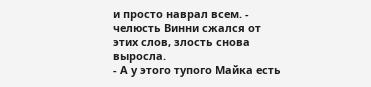и просто наврал всем. - челюсть Винни сжался от этих слов, злость снова выросла.
- А у этого тупого Майка есть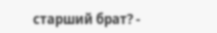старший брат? -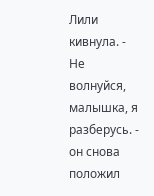Лили кивнула. - Не волнуйся, малышка, я разберусь. - он снова положил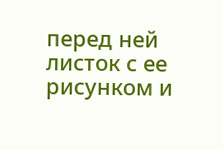перед ней листок с ее рисунком и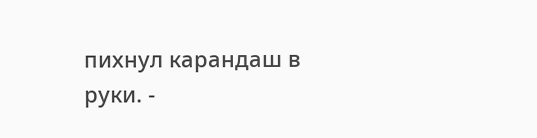пихнул карандаш в руки. -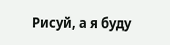Рисуй, а я буду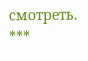смотреть.
***